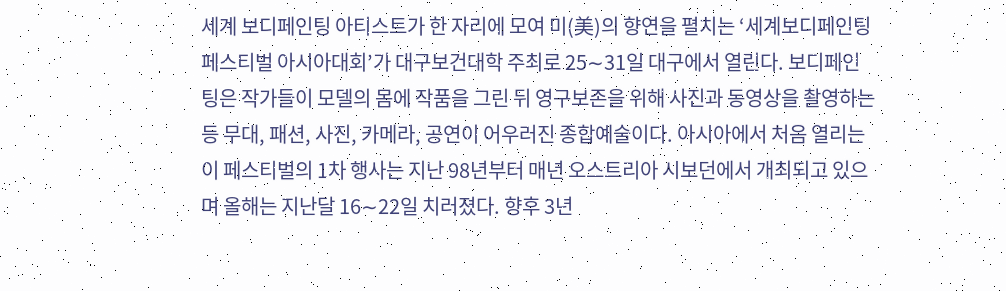세계 보디페인팅 아티스트가 한 자리에 모여 미(美)의 향연을 펼치는 ‘세계보디페인팅 페스티벌 아시아대회’가 대구보건대학 주최로 25∼31일 대구에서 열린다. 보디페인팅은 작가들이 모델의 몸에 작품을 그린 뒤 영구보존을 위해 사진과 동영상을 촬영하는 등 무대, 패션, 사진, 카메라, 공연이 어우러진 종합예술이다. 아시아에서 처음 열리는 이 페스티벌의 1차 행사는 지난 98년부터 매년 오스트리아 시보던에서 개최되고 있으며 올해는 지난달 16∼22일 치러졌다. 향후 3년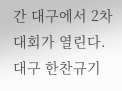간 대구에서 2차 대회가 열린다.
대구 한찬규기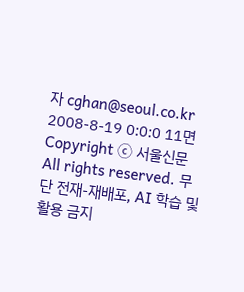자 cghan@seoul.co.kr
2008-8-19 0:0:0 11면
Copyright ⓒ 서울신문 All rights reserved. 무단 전재-재배포, AI 학습 및 활용 금지